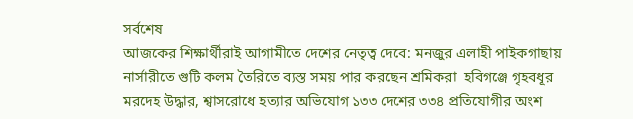সর্বশেষ
আজকের শিক্ষার্থীরাই আগামীতে দেশের নেতৃত্ব দেবে: মনজুর এলাহী পাইকগাছায় নার্সারীতে গুটি কলম তৈরিতে ব্যস্ত সময় পার করছেন শ্রমিকরা  হবিগঞ্জে গৃহবধূর মরদেহ উদ্ধার, শ্বাসরোধে হত্যার অভিযোগ ১৩৩ দেশের ৩৩৪ প্রতিযোগীর অংশ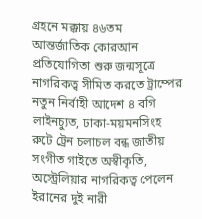গ্রহনে মক্কায় ৪৬তম আন্তর্জাতিক কোরআন প্রতিযোগিতা শুরু জন্মসূত্রে নাগরিকত্ব সীমিত করতে ট্রাম্পের নতুন নির্বাহী আদেশ ৪ বগি লাইনচ্যুত, ঢাকা-ময়মনসিংহ রুটে ট্রেন চলাচল বন্ধ জাতীয় সংগীত গাইতে অস্বীকৃতি, অস্ট্রেলিয়ার নাগরিকত্ব পেলেন ইরানের দুই নারী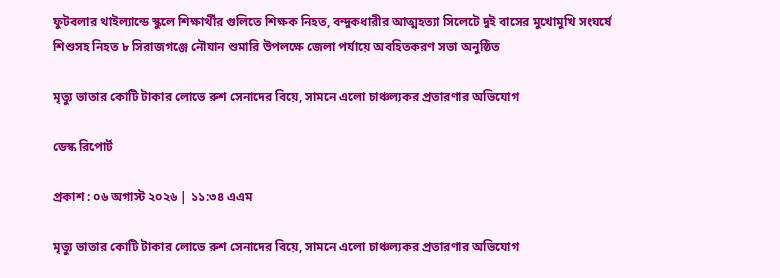ফুটবলার থাইল্যান্ডে স্কুলে শিক্ষার্থীর গুলিতে শিক্ষক নিহত, বন্দুকধারীর আত্মহত্যা সিলেটে দুই বাসের মুখোমুখি সংঘর্ষে শিশুসহ নিহত ৮ সিরাজগঞ্জে নৌযান শুমারি উপলক্ষে জেলা পর্যায়ে অবহিতকরণ সভা অনুষ্ঠিত

মৃত্যু ভাতার কোটি টাকার লোভে রুশ সেনাদের বিয়ে, সামনে এলো চাঞ্চল্যকর প্রতারণার অভিযোগ

ডেস্ক রিপোর্ট

প্রকাশ : ০৬ অগাস্ট ২০২৬ | ১১:৩৪ এএম

মৃত্যু ভাতার কোটি টাকার লোভে রুশ সেনাদের বিয়ে, সামনে এলো চাঞ্চল্যকর প্রতারণার অভিযোগ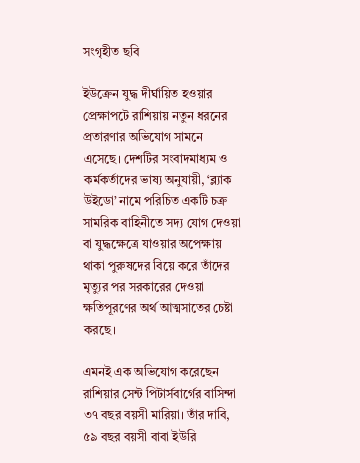সংগৃহীত ছবি

ইউক্রেন যুদ্ধ দীর্ঘায়িত হওয়ার প্রেক্ষাপটে রাশিয়ায় নতুন ধরনের প্রতারণার অভিযোগ সামনে এসেছে। দেশটির সংবাদমাধ্যম ও কর্মকর্তাদের ভাষ্য অনুযায়ী, ‘ব্ল্যাক উইডো’ নামে পরিচিত একটি চক্র সামরিক বাহিনীতে সদ্য যোগ দেওয়া বা যুদ্ধক্ষেত্রে যাওয়ার অপেক্ষায় থাকা পুরুষদের বিয়ে করে তাঁদের মৃত্যুর পর সরকারের দেওয়া ক্ষতিপূরণের অর্থ আত্মসাতের চেষ্টা করছে।

এমনই এক অভিযোগ করেছেন রাশিয়ার সেন্ট পিটার্সবার্গের বাসিন্দা ৩৭ বছর বয়সী মারিয়া। তাঁর দাবি, ৫৯ বছর বয়সী বাবা ইউরি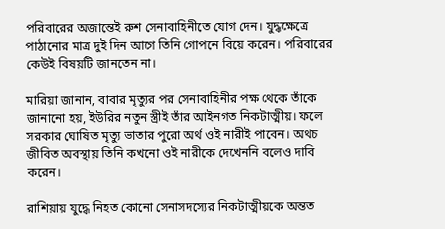পরিবারের অজান্তেই রুশ সেনাবাহিনীতে যোগ দেন। যুদ্ধক্ষেত্রে পাঠানোর মাত্র দুই দিন আগে তিনি গোপনে বিয়ে করেন। পরিবারের কেউই বিষয়টি জানতেন না।

মারিয়া জানান, বাবার মৃত্যুর পর সেনাবাহিনীর পক্ষ থেকে তাঁকে জানানো হয়, ইউরির নতুন স্ত্রীই তাঁর আইনগত নিকটাত্মীয়। ফলে সরকার ঘোষিত মৃত্যু ভাতার পুরো অর্থ ওই নারীই পাবেন। অথচ জীবিত অবস্থায় তিনি কখনো ওই নারীকে দেখেননি বলেও দাবি করেন।

রাশিয়ায় যুদ্ধে নিহত কোনো সেনাসদস্যের নিকটাত্মীয়কে অন্তত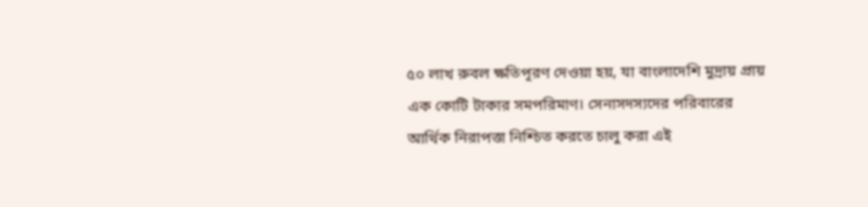৫০ লাখ রুবল ক্ষতিপূরণ দেওয়া হয়, যা বাংলাদেশি মুদ্রায় প্রায় এক কোটি টাকার সমপরিমাণ। সেনাসদস্যদের পরিবারের আর্থিক নিরাপত্তা নিশ্চিত করতে চালু করা এই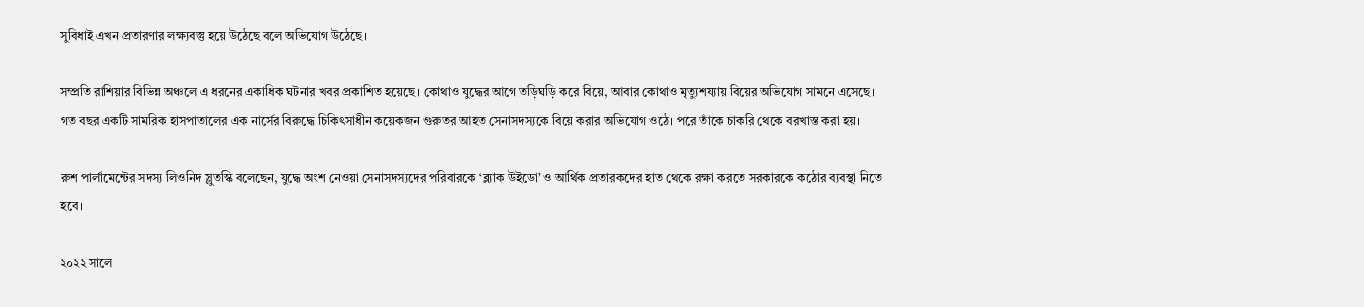সুবিধাই এখন প্রতারণার লক্ষ্যবস্তু হয়ে উঠেছে বলে অভিযোগ উঠেছে।

সম্প্রতি রাশিয়ার বিভিন্ন অঞ্চলে এ ধরনের একাধিক ঘটনার খবর প্রকাশিত হয়েছে। কোথাও যুদ্ধের আগে তড়িঘড়ি করে বিয়ে, আবার কোথাও মৃত্যুশয্যায় বিয়ের অভিযোগ সামনে এসেছে। গত বছর একটি সামরিক হাসপাতালের এক নার্সের বিরুদ্ধে চিকিৎসাধীন কয়েকজন গুরুতর আহত সেনাসদস্যকে বিয়ে করার অভিযোগ ওঠে। পরে তাঁকে চাকরি থেকে বরখাস্ত করা হয়।

রুশ পার্লামেন্টের সদস্য লিওনিদ স্লুতস্কি বলেছেন, যুদ্ধে অংশ নেওয়া সেনাসদস্যদের পরিবারকে ‘ব্ল্যাক উইডো’ ও আর্থিক প্রতারকদের হাত থেকে রক্ষা করতে সরকারকে কঠোর ব্যবস্থা নিতে হবে।

২০২২ সালে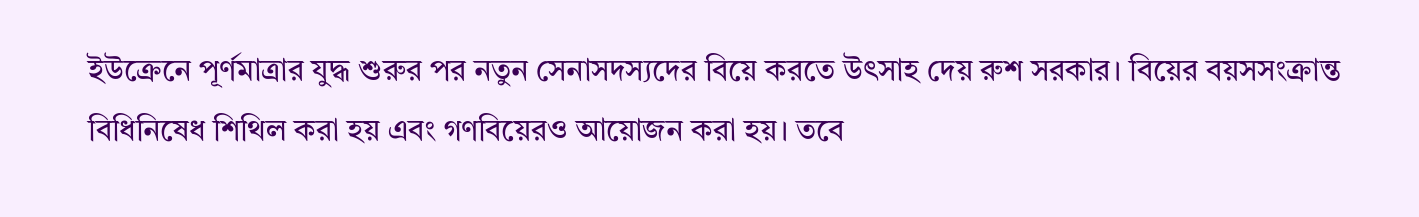ইউক্রেনে পূর্ণমাত্রার যুদ্ধ শুরুর পর নতুন সেনাসদস্যদের বিয়ে করতে উৎসাহ দেয় রুশ সরকার। বিয়ের বয়সসংক্রান্ত বিধিনিষেধ শিথিল করা হয় এবং গণবিয়েরও আয়োজন করা হয়। তবে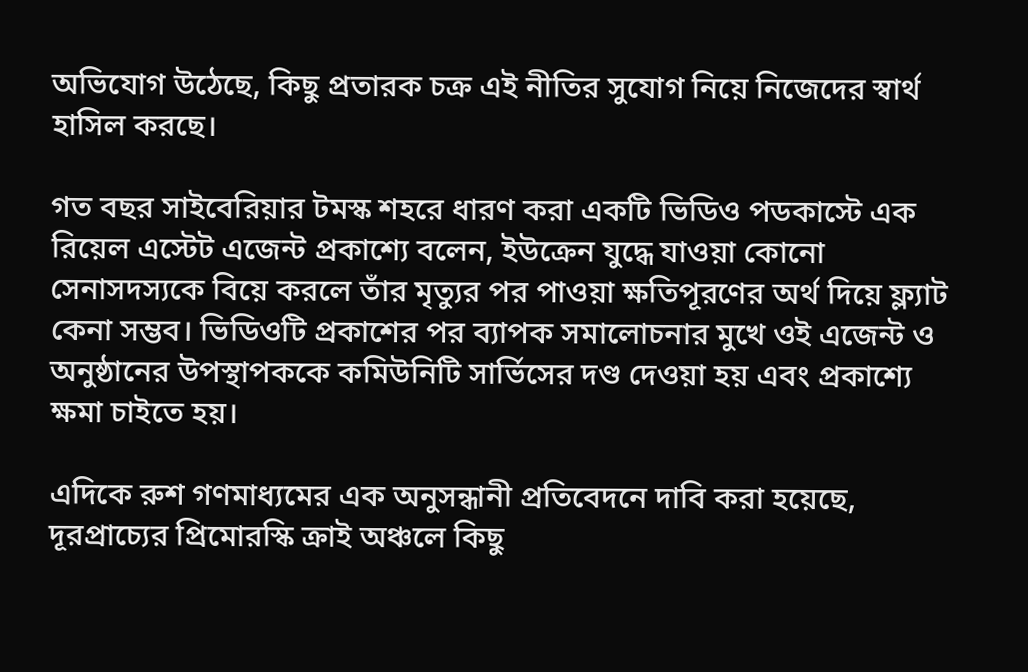অভিযোগ উঠেছে, কিছু প্রতারক চক্র এই নীতির সুযোগ নিয়ে নিজেদের স্বার্থ হাসিল করছে।

গত বছর সাইবেরিয়ার টমস্ক শহরে ধারণ করা একটি ভিডিও পডকাস্টে এক রিয়েল এস্টেট এজেন্ট প্রকাশ্যে বলেন, ইউক্রেন যুদ্ধে যাওয়া কোনো সেনাসদস্যকে বিয়ে করলে তাঁর মৃত্যুর পর পাওয়া ক্ষতিপূরণের অর্থ দিয়ে ফ্ল্যাট কেনা সম্ভব। ভিডিওটি প্রকাশের পর ব্যাপক সমালোচনার মুখে ওই এজেন্ট ও অনুষ্ঠানের উপস্থাপককে কমিউনিটি সার্ভিসের দণ্ড দেওয়া হয় এবং প্রকাশ্যে ক্ষমা চাইতে হয়।

এদিকে রুশ গণমাধ্যমের এক অনুসন্ধানী প্রতিবেদনে দাবি করা হয়েছে, দূরপ্রাচ্যের প্রিমোরস্কি ক্রাই অঞ্চলে কিছু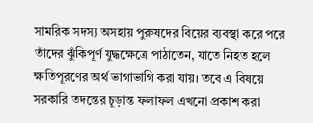সামরিক সদস্য অসহায় পুরুষদের বিয়ের ব্যবস্থা করে পরে তাঁদের ঝুঁকিপূর্ণ যুদ্ধক্ষেত্রে পাঠাতেন, যাতে নিহত হলে ক্ষতিপূরণের অর্থ ভাগাভাগি করা যায়। তবে এ বিষয়ে সরকারি তদন্তের চূড়ান্ত ফলাফল এখনো প্রকাশ করা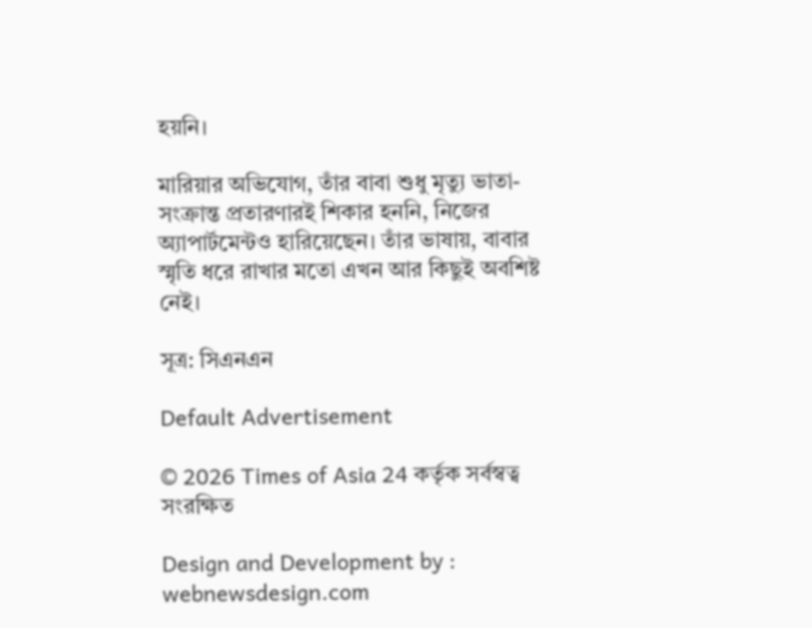হয়নি।

মারিয়ার অভিযোগ, তাঁর বাবা শুধু মৃত্যু ভাতা-সংক্রান্ত প্রতারণারই শিকার হননি, নিজের অ্যাপার্টমেন্টও হারিয়েছেন। তাঁর ভাষায়, বাবার স্মৃতি ধরে রাখার মতো এখন আর কিছুই অবশিষ্ট নেই।

সূত্র: সিএনএন

Default Advertisement

© 2026 Times of Asia 24 কর্তৃক সর্বস্বত্ব সংরক্ষিত

Design and Development by : webnewsdesign.com